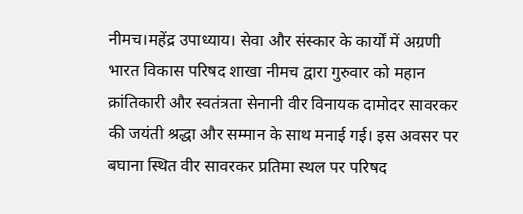नीमच।महेंद्र उपाध्याय। सेवा और संस्कार के कार्यों में अग्रणी भारत विकास परिषद शाखा नीमच द्वारा गुरुवार को महान क्रांतिकारी और स्वतंत्रता सेनानी वीर विनायक दामोदर सावरकर की जयंती श्रद्धा और सम्मान के साथ मनाई गई। इस अवसर पर बघाना स्थित वीर सावरकर प्रतिमा स्थल पर परिषद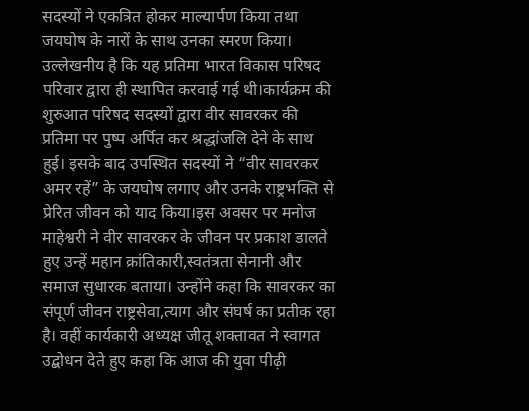सदस्यों ने एकत्रित होकर माल्यार्पण किया तथा जयघोष के नारों के साथ उनका स्मरण किया। उल्लेखनीय है कि यह प्रतिमा भारत विकास परिषद परिवार द्वारा ही स्थापित करवाई गई थी।कार्यक्रम की शुरुआत परिषद सदस्यों द्वारा वीर सावरकर की प्रतिमा पर पुष्प अर्पित कर श्रद्धांजलि देने के साथ हुई। इसके बाद उपस्थित सदस्यों ने “वीर सावरकर अमर रहें” के जयघोष लगाए और उनके राष्ट्रभक्ति से प्रेरित जीवन को याद किया।इस अवसर पर मनोज माहेश्वरी ने वीर सावरकर के जीवन पर प्रकाश डालते हुए उन्हें महान क्रांतिकारी,स्वतंत्रता सेनानी और समाज सुधारक बताया। उन्होंने कहा कि सावरकर का संपूर्ण जीवन राष्ट्रसेवा,त्याग और संघर्ष का प्रतीक रहा है। वहीं कार्यकारी अध्यक्ष जीतू शक्तावत ने स्वागत उद्बोधन देते हुए कहा कि आज की युवा पीढ़ी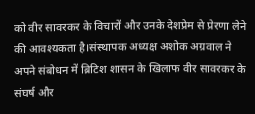को वीर सावरकर के विचारों और उनके देशप्रेम से प्रेरणा लेने की आवश्यकता है।संस्थापक अध्यक्ष अशोक अग्रवाल ने अपने संबोधन में ब्रिटिश शासन के खिलाफ वीर सावरकर के संघर्ष और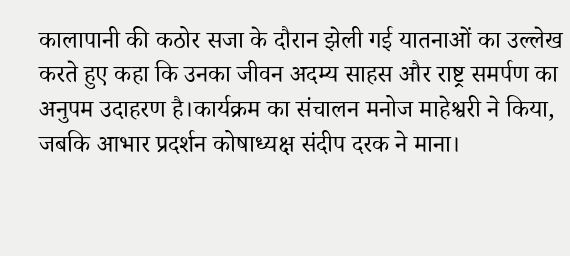कालापानी की कठोर सजा के दौरान झेली गई यातनाओं का उल्लेख करते हुए कहा कि उनका जीवन अदम्य साहस और राष्ट्र समर्पण का अनुपम उदाहरण है।कार्यक्रम का संचालन मनोज माहेश्वरी ने किया, जबकि आभार प्रदर्शन कोषाध्यक्ष संदीप दरक ने माना।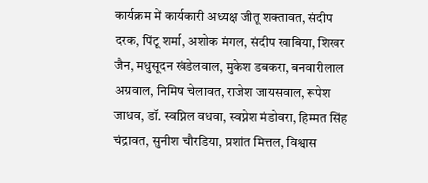कार्यक्रम में कार्यकारी अध्यक्ष जीतू शक्तावत, संदीप दरक, पिंटू शर्मा, अशोक मंगल, संदीप खाबिया, शिखर जैन, मधुसूदन खंडेलवाल, मुकेश डबकरा, बनवारीलाल अग्रवाल, निमिष चेलावत, राजेश जायसवाल, रूपेश जाधव, डॉ. स्वप्निल वधवा, स्वप्नेश मंडोवरा, हिम्मत सिंह चंद्रावत, सुनीश चौरडिया, प्रशांत मित्तल, विश्वास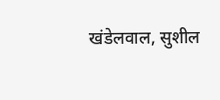खंडेलवाल, सुशील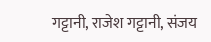गट्टानी, राजेश गट्टानी, संजय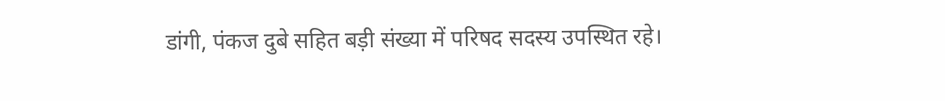डांगी, पंकज दुबे सहित बड़ी संख्या में परिषद सदस्य उपस्थित रहे।